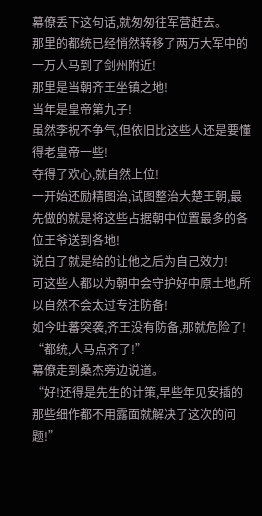幕僚丢下这句话,就匆匆往军营赶去。
那里的都统已经悄然转移了两万大军中的一万人马到了剑州附近!
那里是当朝齐王坐镇之地!
当年是皇帝第九子!
虽然李祝不争气,但依旧比这些人还是要懂得老皇帝一些!
夺得了欢心,就自然上位!
一开始还励精图治,试图整治大楚王朝,最先做的就是将这些占据朝中位置最多的各位王爷送到各地!
说白了就是给的让他之后为自己效力!
可这些人都以为朝中会守护好中原土地,所以自然不会太过专注防备!
如今吐蕃突袭,齐王没有防备,那就危险了!
“都统,人马点齐了!”
幕僚走到桑杰旁边说道。
“好!还得是先生的计策,早些年见安插的那些细作都不用露面就解决了这次的问题!”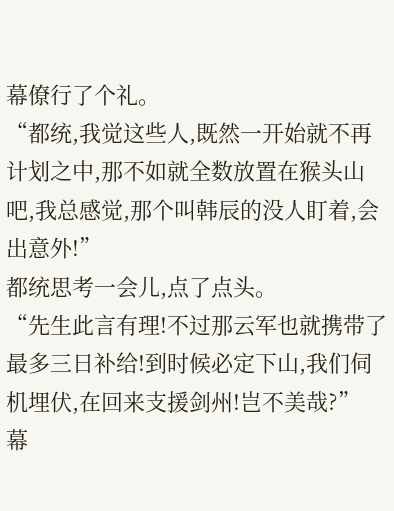幕僚行了个礼。
“都统,我觉这些人,既然一开始就不再计划之中,那不如就全数放置在猴头山吧,我总感觉,那个叫韩辰的没人盯着,会出意外!”
都统思考一会儿,点了点头。
“先生此言有理!不过那云军也就携带了最多三日补给!到时候必定下山,我们伺机埋伏,在回来支援剑州!岂不美哉?”
幕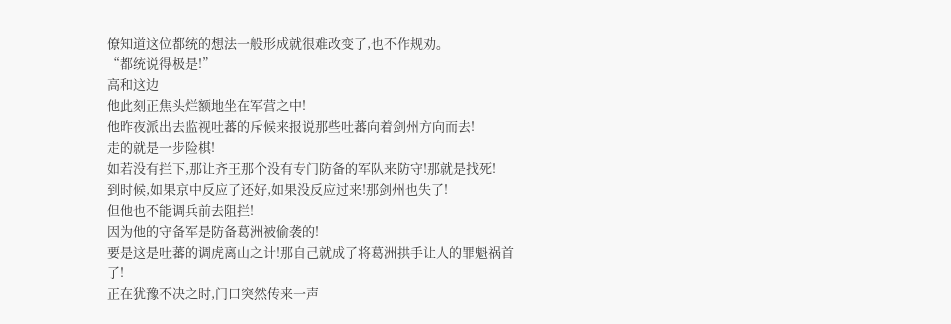僚知道这位都统的想法一般形成就很难改变了,也不作规劝。
“都统说得极是!”
高和这边
他此刻正焦头烂额地坐在军营之中!
他昨夜派出去监视吐蕃的斥候来报说那些吐蕃向着剑州方向而去!
走的就是一步险棋!
如若没有拦下,那让齐王那个没有专门防备的军队来防守!那就是找死!
到时候,如果京中反应了还好,如果没反应过来!那剑州也失了!
但他也不能调兵前去阻拦!
因为他的守备军是防备葛洲被偷袭的!
要是这是吐蕃的调虎离山之计!那自己就成了将葛洲拱手让人的罪魁祸首了!
正在犹豫不决之时,门口突然传来一声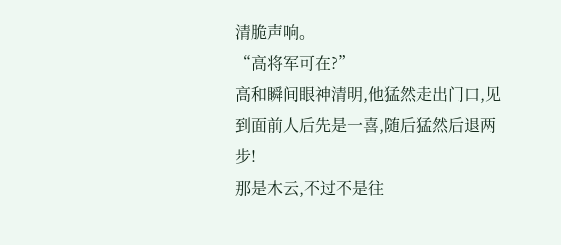清脆声响。
“高将军可在?”
高和瞬间眼神清明,他猛然走出门口,见到面前人后先是一喜,随后猛然后退两步!
那是木云,不过不是往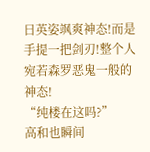日英姿飒爽神态!而是手提一把剑刃!整个人宛若森罗恶鬼一般的神态!
“纯楼在这吗?”
高和也瞬间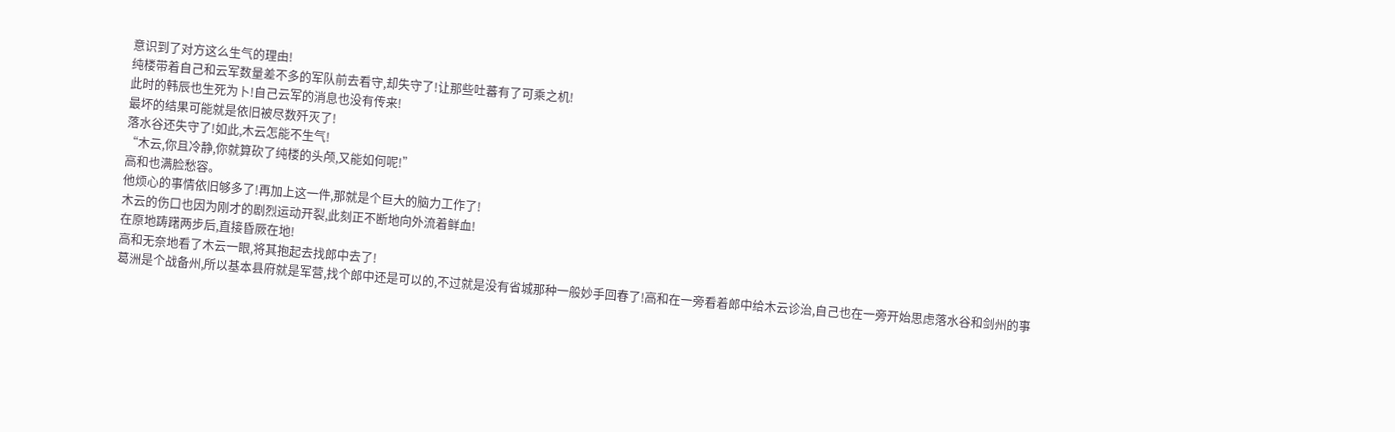意识到了对方这么生气的理由!
纯楼带着自己和云军数量差不多的军队前去看守,却失守了!让那些吐蕃有了可乘之机!
此时的韩辰也生死为卜!自己云军的消息也没有传来!
最坏的结果可能就是依旧被尽数歼灭了!
落水谷还失守了!如此,木云怎能不生气!
“木云,你且冷静,你就算砍了纯楼的头颅,又能如何呢!”
高和也满脸愁容。
他烦心的事情依旧够多了!再加上这一件,那就是个巨大的脑力工作了!
木云的伤口也因为刚才的剧烈运动开裂,此刻正不断地向外流着鲜血!
在原地踌躇两步后,直接昏厥在地!
高和无奈地看了木云一眼,将其抱起去找郎中去了!
葛洲是个战备州,所以基本县府就是军营,找个郎中还是可以的,不过就是没有省城那种一般妙手回春了!高和在一旁看着郎中给木云诊治,自己也在一旁开始思虑落水谷和剑州的事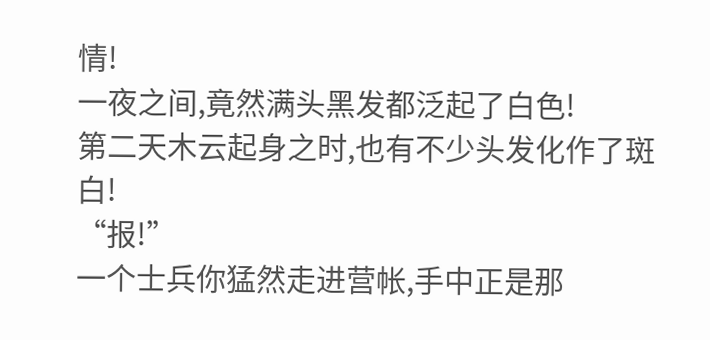情!
一夜之间,竟然满头黑发都泛起了白色!
第二天木云起身之时,也有不少头发化作了斑白!
“报!”
一个士兵你猛然走进营帐,手中正是那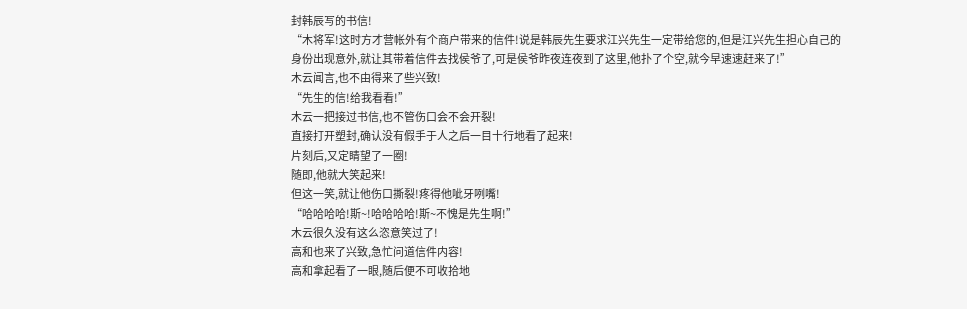封韩辰写的书信!
“木将军!这时方才营帐外有个商户带来的信件!说是韩辰先生要求江兴先生一定带给您的,但是江兴先生担心自己的身份出现意外,就让其带着信件去找侯爷了,可是侯爷昨夜连夜到了这里,他扑了个空,就今早速速赶来了!”
木云闻言,也不由得来了些兴致!
“先生的信!给我看看!”
木云一把接过书信,也不管伤口会不会开裂!
直接打开塑封,确认没有假手于人之后一目十行地看了起来!
片刻后,又定睛望了一圈!
随即,他就大笑起来!
但这一笑,就让他伤口撕裂!疼得他呲牙咧嘴!
“哈哈哈哈!斯~!哈哈哈哈!斯~不愧是先生啊!”
木云很久没有这么恣意笑过了!
高和也来了兴致,急忙问道信件内容!
高和拿起看了一眼,随后便不可收拾地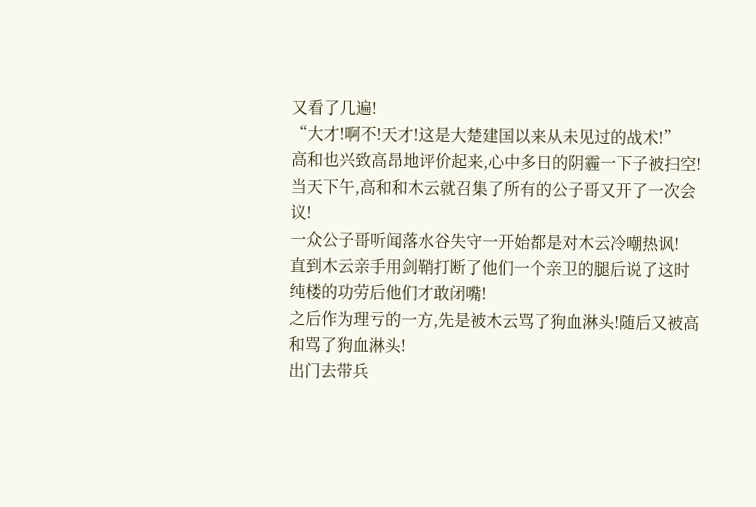又看了几遍!
“大才!啊不!天才!这是大楚建国以来从未见过的战术!”
高和也兴致高昂地评价起来,心中多日的阴霾一下子被扫空!
当天下午,高和和木云就召集了所有的公子哥又开了一次会议!
一众公子哥听闻落水谷失守一开始都是对木云冷嘲热讽!
直到木云亲手用剑鞘打断了他们一个亲卫的腿后说了这时纯楼的功劳后他们才敢闭嘴!
之后作为理亏的一方,先是被木云骂了狗血淋头!随后又被高和骂了狗血淋头!
出门去带兵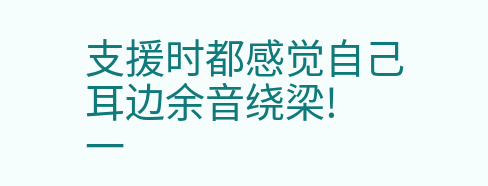支援时都感觉自己耳边余音绕梁!
一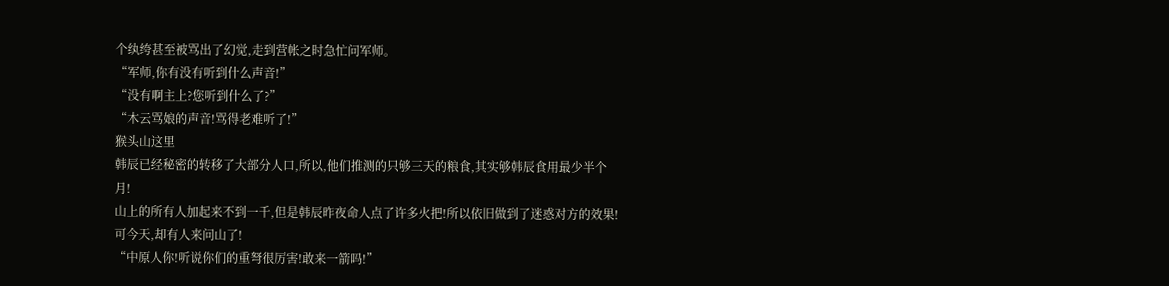个纨绔甚至被骂出了幻觉,走到营帐之时急忙问军师。
“军师,你有没有听到什么声音!”
“没有啊主上?您听到什么了?”
“木云骂娘的声音!骂得老难听了!”
猴头山这里
韩辰已经秘密的转移了大部分人口,所以,他们推测的只够三天的粮食,其实够韩辰食用最少半个月!
山上的所有人加起来不到一千,但是韩辰昨夜命人点了许多火把!所以依旧做到了迷惑对方的效果!
可今天,却有人来问山了!
“中原人你!听说你们的重弩很厉害!敢来一箭吗!”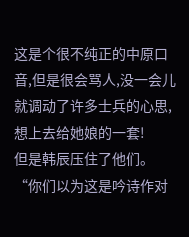这是个很不纯正的中原口音,但是很会骂人,没一会儿就调动了许多士兵的心思,想上去给她娘的一套!
但是韩辰压住了他们。
“你们以为这是吟诗作对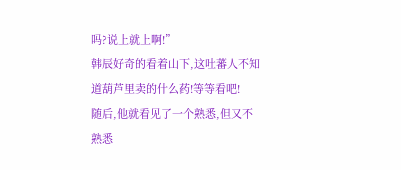吗?说上就上啊!”
韩辰好奇的看着山下,这吐蕃人不知道葫芦里卖的什么药!等等看吧!
随后,他就看见了一个熟悉,但又不熟悉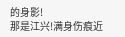的身影!
那是江兴!满身伤痕近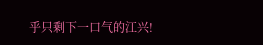乎只剩下一口气的江兴!